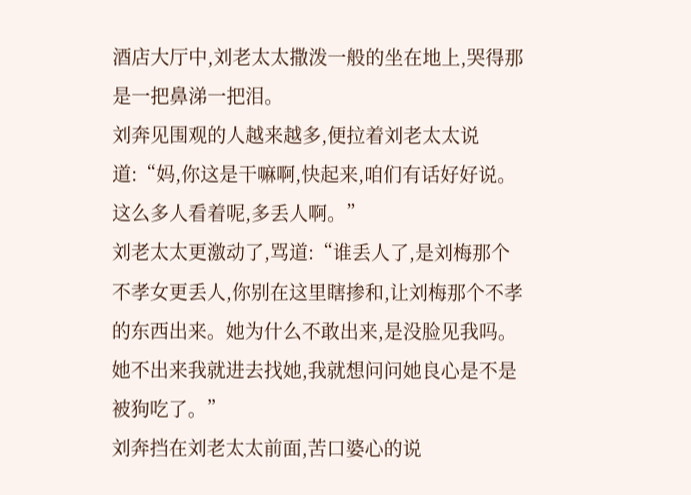酒店大厅中,刘老太太撒泼一般的坐在地上,哭得那是一把鼻涕一把泪。
刘奔见围观的人越来越多,便拉着刘老太太说道:“妈,你这是干嘛啊,快起来,咱们有话好好说。这么多人看着呢,多丢人啊。”
刘老太太更激动了,骂道:“谁丢人了,是刘梅那个不孝女更丢人,你别在这里瞎掺和,让刘梅那个不孝的东西出来。她为什么不敢出来,是没脸见我吗。她不出来我就进去找她,我就想问问她良心是不是被狗吃了。”
刘奔挡在刘老太太前面,苦口婆心的说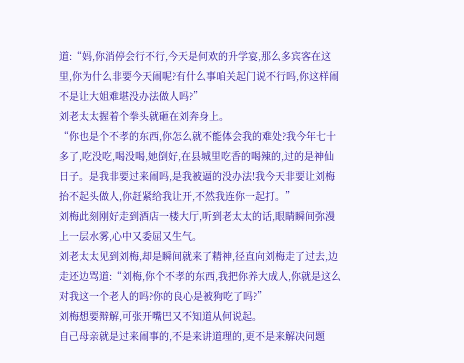道:“妈,你消停会行不行,今天是何欢的升学宴,那么多宾客在这里,你为什么非要今天闹呢?有什么事咱关起门说不行吗,你这样闹不是让大姐难堪没办法做人吗?”
刘老太太握着个拳头就砸在刘奔身上。
“你也是个不孝的东西,你怎么就不能体会我的难处?我今年七十多了,吃没吃,喝没喝,她倒好,在县城里吃香的喝辣的,过的是神仙日子。是我非要过来闹吗,是我被逼的没办法!我今天非要让刘梅抬不起头做人,你赶紧给我让开,不然我连你一起打。”
刘梅此刻刚好走到酒店一楼大厅,听到老太太的话,眼睛瞬间弥漫上一层水雾,心中又委屈又生气。
刘老太太见到刘梅,却是瞬间就来了精神,径直向刘梅走了过去,边走还边骂道:“刘梅,你个不孝的东西,我把你养大成人,你就是这么对我这一个老人的吗?你的良心是被狗吃了吗?”
刘梅想要辩解,可张开嘴巴又不知道从何说起。
自己母亲就是过来闹事的,不是来讲道理的,更不是来解决问题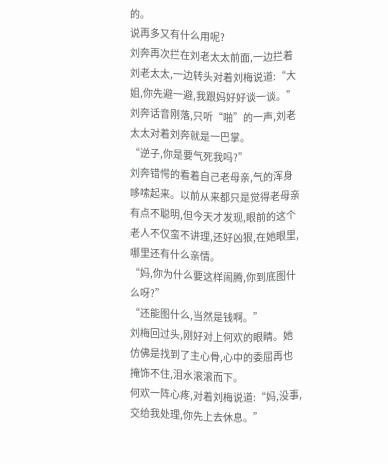的。
说再多又有什么用呢?
刘奔再次拦在刘老太太前面,一边拦着刘老太太,一边转头对着刘梅说道:“大姐,你先避一避,我跟妈好好谈一谈。”
刘奔话音刚落,只听“啪”的一声,刘老太太对着刘奔就是一巴掌。
“逆子,你是要气死我吗?”
刘奔错愕的看着自己老母亲,气的浑身哆嗦起来。以前从来都只是觉得老母亲有点不聪明,但今天才发现,眼前的这个老人不仅蛮不讲理,还好凶狠,在她眼里,哪里还有什么亲情。
“妈,你为什么要这样闹腾,你到底图什么呀?”
“还能图什么,当然是钱啊。”
刘梅回过头,刚好对上何欢的眼睛。她仿佛是找到了主心骨,心中的委屈再也掩饰不住,泪水滚滚而下。
何欢一阵心疼,对着刘梅说道:“妈,没事,交给我处理,你先上去休息。”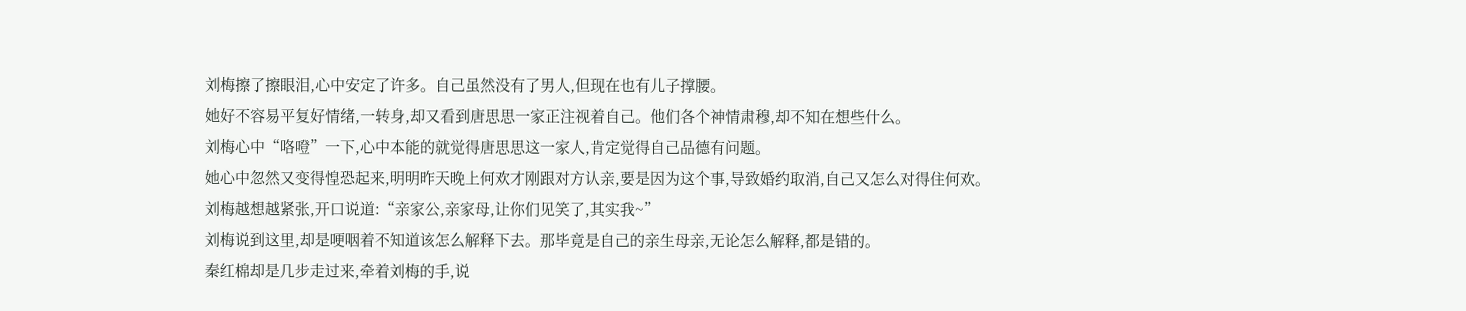刘梅擦了擦眼泪,心中安定了许多。自己虽然没有了男人,但现在也有儿子撑腰。
她好不容易平复好情绪,一转身,却又看到唐思思一家正注视着自己。他们各个神情肃穆,却不知在想些什么。
刘梅心中“咯噔”一下,心中本能的就觉得唐思思这一家人,肯定觉得自己品德有问题。
她心中忽然又变得惶恐起来,明明昨天晚上何欢才刚跟对方认亲,要是因为这个事,导致婚约取消,自己又怎么对得住何欢。
刘梅越想越紧张,开口说道:“亲家公,亲家母,让你们见笑了,其实我~”
刘梅说到这里,却是哽咽着不知道该怎么解释下去。那毕竟是自己的亲生母亲,无论怎么解释,都是错的。
秦红棉却是几步走过来,牵着刘梅的手,说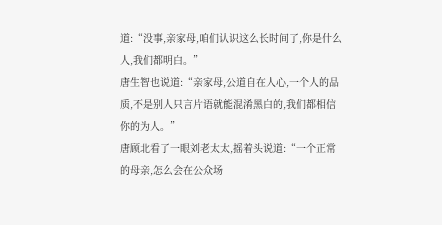道:“没事,亲家母,咱们认识这么长时间了,你是什么人,我们都明白。”
唐生智也说道:“亲家母,公道自在人心,一个人的品质,不是别人只言片语就能混淆黑白的,我们都相信你的为人。”
唐顾北看了一眼刘老太太,摇着头说道:“一个正常的母亲,怎么会在公众场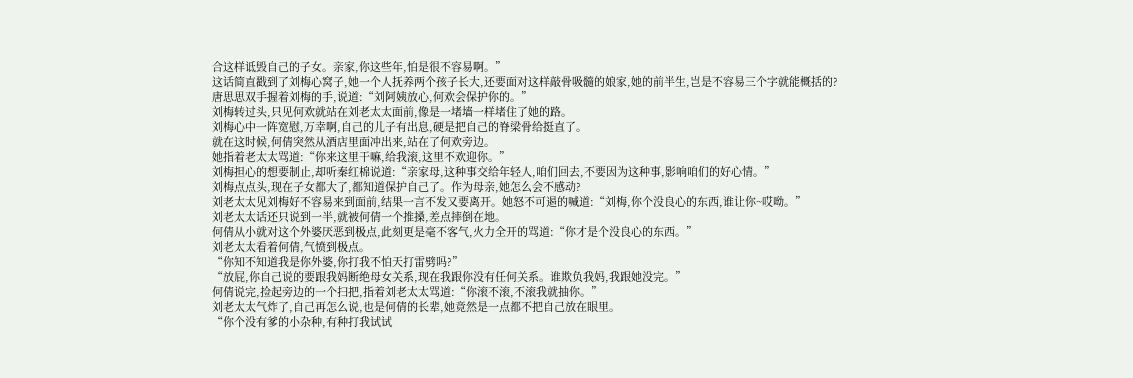合这样诋毁自己的子女。亲家,你这些年,怕是很不容易啊。”
这话简直戳到了刘梅心窝子,她一个人抚养两个孩子长大,还要面对这样敲骨吸髓的娘家,她的前半生,岂是不容易三个字就能概括的?
唐思思双手握着刘梅的手,说道:“刘阿姨放心,何欢会保护你的。”
刘梅转过头,只见何欢就站在刘老太太面前,像是一堵墙一样堵住了她的路。
刘梅心中一阵宽慰,万幸啊,自己的儿子有出息,硬是把自己的脊梁骨给挺直了。
就在这时候,何倩突然从酒店里面冲出来,站在了何欢旁边。
她指着老太太骂道:“你来这里干嘛,给我滚,这里不欢迎你。”
刘梅担心的想要制止,却听秦红棉说道:“亲家母,这种事交给年轻人,咱们回去,不要因为这种事,影响咱们的好心情。”
刘梅点点头,现在子女都大了,都知道保护自己了。作为母亲,她怎么会不感动?
刘老太太见刘梅好不容易来到面前,结果一言不发又要离开。她怒不可遏的喊道:“刘梅,你个没良心的东西,谁让你~哎呦。”
刘老太太话还只说到一半,就被何倩一个推搡,差点摔倒在地。
何倩从小就对这个外婆厌恶到极点,此刻更是毫不客气,火力全开的骂道:“你才是个没良心的东西。”
刘老太太看着何倩,气愤到极点。
“你知不知道我是你外婆,你打我不怕天打雷劈吗?”
“放屁,你自己说的要跟我妈断绝母女关系,现在我跟你没有任何关系。谁欺负我妈,我跟她没完。”
何倩说完,捡起旁边的一个扫把,指着刘老太太骂道:“你滚不滚,不滚我就抽你。”
刘老太太气炸了,自己再怎么说,也是何倩的长辈,她竟然是一点都不把自己放在眼里。
“你个没有爹的小杂种,有种打我试试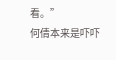看。”
何倩本来是吓吓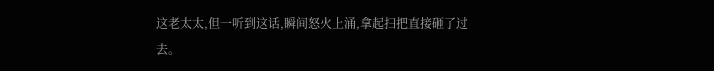这老太太,但一听到这话,瞬间怒火上涌,拿起扫把直接砸了过去。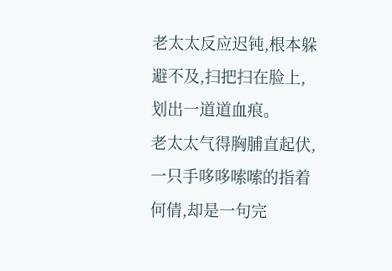老太太反应迟钝,根本躲避不及,扫把扫在脸上,划出一道道血痕。
老太太气得胸脯直起伏,一只手哆哆嗦嗦的指着何倩,却是一句完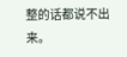整的话都说不出来。